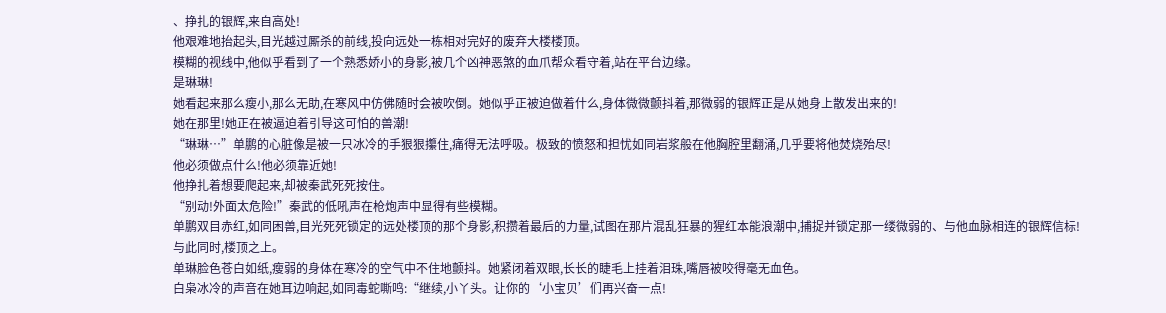、挣扎的银辉,来自高处!
他艰难地抬起头,目光越过厮杀的前线,投向远处一栋相对完好的废弃大楼楼顶。
模糊的视线中,他似乎看到了一个熟悉娇小的身影,被几个凶神恶煞的血爪帮众看守着,站在平台边缘。
是琳琳!
她看起来那么瘦小,那么无助,在寒风中仿佛随时会被吹倒。她似乎正被迫做着什么,身体微微颤抖着,那微弱的银辉正是从她身上散发出来的!
她在那里!她正在被逼迫着引导这可怕的兽潮!
“琳琳…”单鹏的心脏像是被一只冰冷的手狠狠攥住,痛得无法呼吸。极致的愤怒和担忧如同岩浆般在他胸腔里翻涌,几乎要将他焚烧殆尽!
他必须做点什么!他必须靠近她!
他挣扎着想要爬起来,却被秦武死死按住。
“别动!外面太危险!”秦武的低吼声在枪炮声中显得有些模糊。
单鹏双目赤红,如同困兽,目光死死锁定的远处楼顶的那个身影,积攒着最后的力量,试图在那片混乱狂暴的猩红本能浪潮中,捕捉并锁定那一缕微弱的、与他血脉相连的银辉信标!
与此同时,楼顶之上。
单琳脸色苍白如纸,瘦弱的身体在寒冷的空气中不住地颤抖。她紧闭着双眼,长长的睫毛上挂着泪珠,嘴唇被咬得毫无血色。
白枭冰冷的声音在她耳边响起,如同毒蛇嘶鸣:“继续,小丫头。让你的‘小宝贝’们再兴奋一点!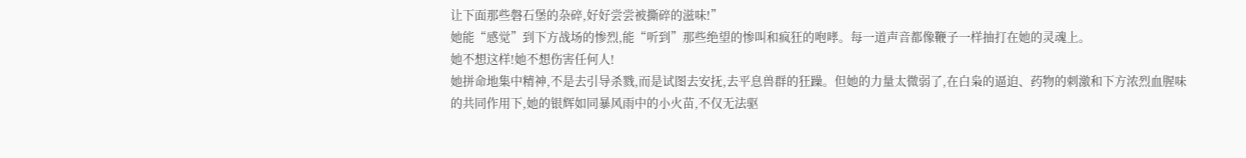让下面那些磐石堡的杂碎,好好尝尝被撕碎的滋味!”
她能“感觉”到下方战场的惨烈,能“听到”那些绝望的惨叫和疯狂的咆哮。每一道声音都像鞭子一样抽打在她的灵魂上。
她不想这样!她不想伤害任何人!
她拼命地集中精神,不是去引导杀戮,而是试图去安抚,去平息兽群的狂躁。但她的力量太微弱了,在白枭的逼迫、药物的刺激和下方浓烈血腥味的共同作用下,她的银辉如同暴风雨中的小火苗,不仅无法驱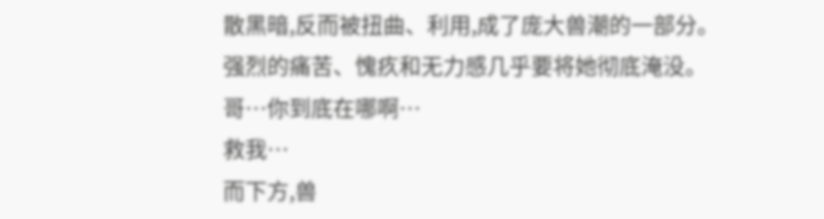散黑暗,反而被扭曲、利用,成了庞大兽潮的一部分。
强烈的痛苦、愧疚和无力感几乎要将她彻底淹没。
哥…你到底在哪啊…
救我…
而下方,兽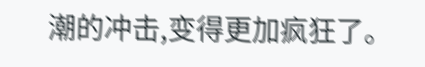潮的冲击,变得更加疯狂了。